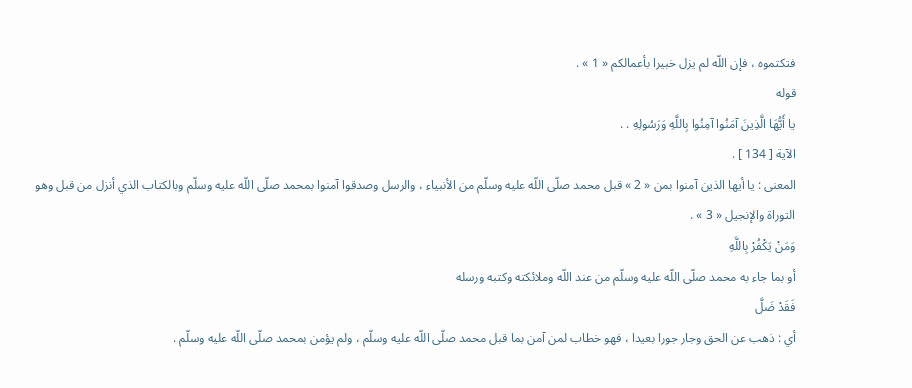فتكتموه ، فإن اللّه لم يزل خبيرا بأعمالكم « 1 » .
قوله
يا أَيُّهَا الَّذِينَ آمَنُوا آمِنُوا بِاللَّهِ وَرَسُولِهِ . .
الآية [ 134 ] .
المعنى : يا أيها الذين آمنوا بمن « 2 » قبل محمد صلّى اللّه عليه وسلّم من الأنبياء ، والرسل وصدقوا آمنوا بمحمد صلّى اللّه عليه وسلّم وبالكتاب الذي أنزل من قبل وهو التوراة والإنجيل « 3 » .
وَمَنْ يَكْفُرْ بِاللَّهِ
أو بما جاء به محمد صلّى اللّه عليه وسلّم من عند اللّه وملائكته وكتبه ورسله
فَقَدْ ضَلَّ
أي : ذهب عن الحق وجار جورا بعيدا ، فهو خطاب لمن آمن بما قبل محمد صلّى اللّه عليه وسلّم ، ولم يؤمن بمحمد صلّى اللّه عليه وسلّم .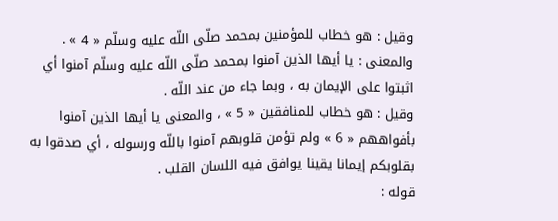وقيل : هو خطاب للمؤمنين بمحمد صلّى اللّه عليه وسلّم « 4 » .
والمعنى : يا أيها الذين آمنوا بمحمد صلّى اللّه عليه وسلّم آمنوا أي اثبتوا على الإيمان به ، وبما جاء من عند اللّه .
وقيل : هو خطاب للمنافقين « 5 » ، والمعنى يا أيها الذين آمنوا بأفواههم « 6 » ولم تؤمن قلوبهم آمنوا باللّه ورسوله ، أي صدقوا به بقلوبكم إيمانا يقينا يوافق فيه اللسان القلب .
قوله :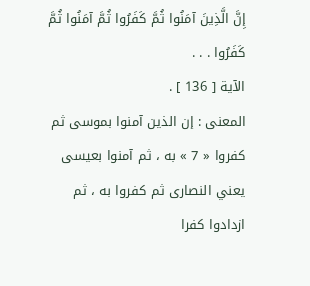إِنَّ الَّذِينَ آمَنُوا ثُمَّ كَفَرُوا ثُمَّ آمَنُوا ثُمَّ كَفَرُوا . . .
الآية [ 136 ] .
المعنى : إن الذين آمنوا بموسى ثم كفروا « 7 » به ، ثم آمنوا بعيسى يعني النصارى ثم كفروا به ، ثم ازدادوا كفرا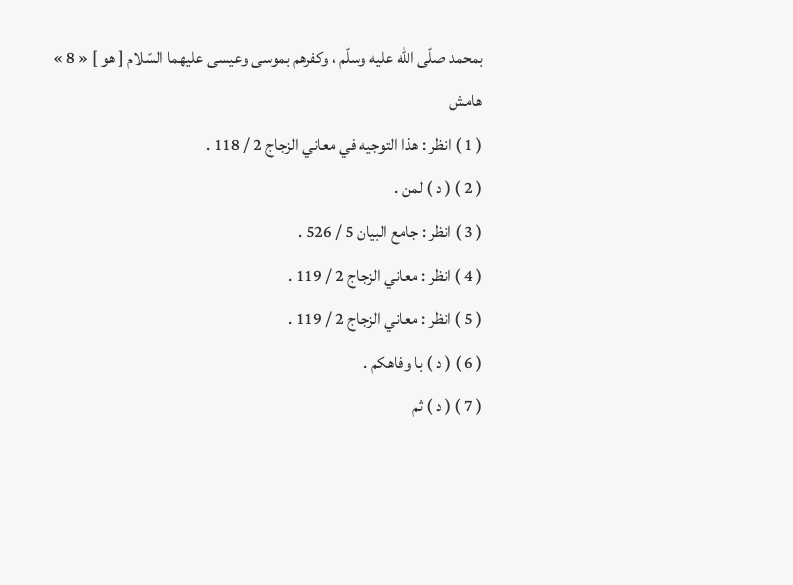بمحمد صلّى اللّه عليه وسلّم ، وكفرهم بموسى وعيسى عليهما السّلام [ هو ] « 8 »
هامش
( 1 ) انظر : هذا التوجيه في معاني الزجاج 2 / 118 .
( 2 ) ( د ) لمن .
( 3 ) انظر : جامع البيان 5 / 526 .
( 4 ) انظر : معاني الزجاج 2 / 119 .
( 5 ) انظر : معاني الزجاج 2 / 119 .
( 6 ) ( د ) با وفاهكم .
( 7 ) ( د ) ثم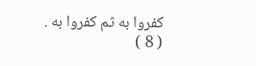كفروا به ثم كفروا به .
( 8 )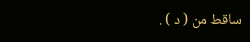ساقط من ( د ) .